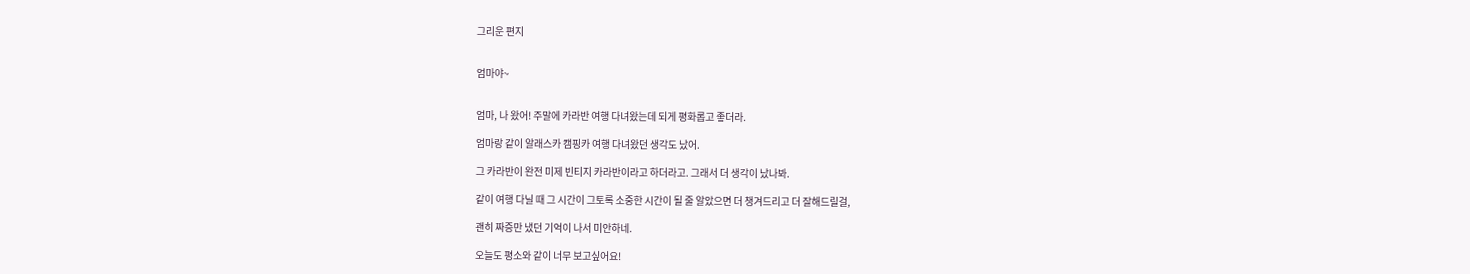그리운 편지


엄마야~


엄마, 나 왔어! 주말에 카라반 여행 다녀왔는데 되게 평화롭고 좋더라.

엄마랑 같이 알래스카 캠핑카 여행 다녀왔던 생각도 났어.

그 카라반이 완전 미제 빈티지 카라반이라고 하더라고. 그래서 더 생각이 났나봐.

같이 여행 다닐 때 그 시간이 그토록 소중한 시간이 될 줄 알았으면 더 챙겨드리고 더 잘해드릴걸,

괜히 짜증만 냈던 기억이 나서 미안하네.

오늘도 평소와 같이 너무 보고싶어요!